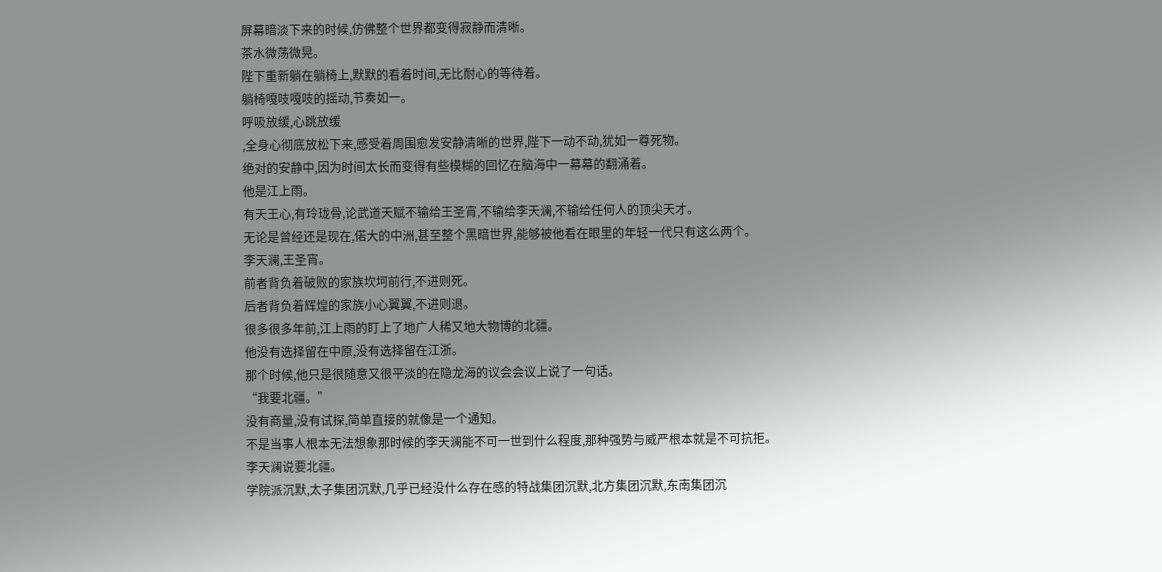屏幕暗淡下来的时候,仿佛整个世界都变得寂静而清晰。
茶水微荡微晃。
陛下重新躺在躺椅上,默默的看着时间,无比耐心的等待着。
躺椅嘎吱嘎吱的摇动,节奏如一。
呼吸放缓,心跳放缓
,全身心彻底放松下来,感受着周围愈发安静清晰的世界,陛下一动不动,犹如一尊死物。
绝对的安静中,因为时间太长而变得有些模糊的回忆在脑海中一幕幕的翻涌着。
他是江上雨。
有天王心,有玲珑骨,论武道天赋不输给王圣宵,不输给李天澜,不输给任何人的顶尖天才。
无论是曾经还是现在,偌大的中洲,甚至整个黑暗世界,能够被他看在眼里的年轻一代只有这么两个。
李天澜,王圣宵。
前者背负着破败的家族坎坷前行,不进则死。
后者背负着辉煌的家族小心翼翼,不进则退。
很多很多年前,江上雨的盯上了地广人稀又地大物博的北疆。
他没有选择留在中原,没有选择留在江浙。
那个时候,他只是很随意又很平淡的在隐龙海的议会会议上说了一句话。
“我要北疆。”
没有商量,没有试探,简单直接的就像是一个通知。
不是当事人根本无法想象那时候的李天澜能不可一世到什么程度,那种强势与威严根本就是不可抗拒。
李天澜说要北疆。
学院派沉默,太子集团沉默,几乎已经没什么存在感的特战集团沉默,北方集团沉默,东南集团沉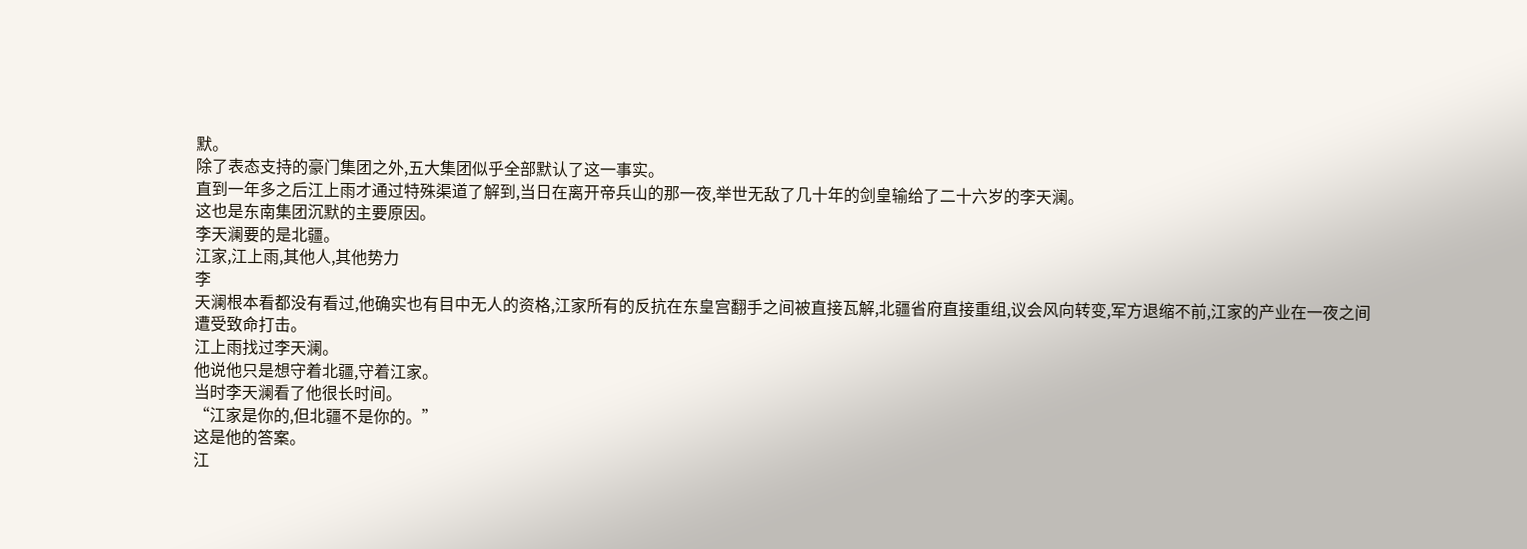默。
除了表态支持的豪门集团之外,五大集团似乎全部默认了这一事实。
直到一年多之后江上雨才通过特殊渠道了解到,当日在离开帝兵山的那一夜,举世无敌了几十年的剑皇输给了二十六岁的李天澜。
这也是东南集团沉默的主要原因。
李天澜要的是北疆。
江家,江上雨,其他人,其他势力
李
天澜根本看都没有看过,他确实也有目中无人的资格,江家所有的反抗在东皇宫翻手之间被直接瓦解,北疆省府直接重组,议会风向转变,军方退缩不前,江家的产业在一夜之间遭受致命打击。
江上雨找过李天澜。
他说他只是想守着北疆,守着江家。
当时李天澜看了他很长时间。
“江家是你的,但北疆不是你的。”
这是他的答案。
江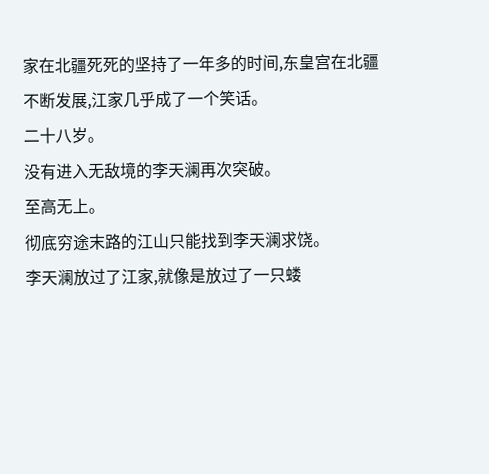家在北疆死死的坚持了一年多的时间,东皇宫在北疆不断发展,江家几乎成了一个笑话。
二十八岁。
没有进入无敌境的李天澜再次突破。
至高无上。
彻底穷途末路的江山只能找到李天澜求饶。
李天澜放过了江家,就像是放过了一只蝼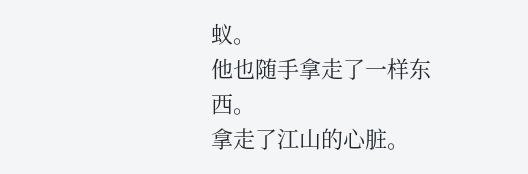蚁。
他也随手拿走了一样东西。
拿走了江山的心脏。